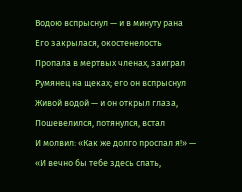Водою вспрыснул — и в минуту рана
Его закрылася, окостенелость
Пропала в мертвых членах, заиграл
Румянец на щеках; его он вспрыснул
Живой водой — и он открыл глаза,
Пошевелился, потянулся, встал
И молвил: «Как же долго проспал я!» —
«И вечно бы тебе здесь спать,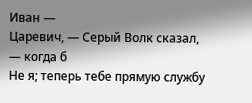Иван —
Царевич, — Серый Волк сказал, — когда б
Не я; теперь тебе прямую службу